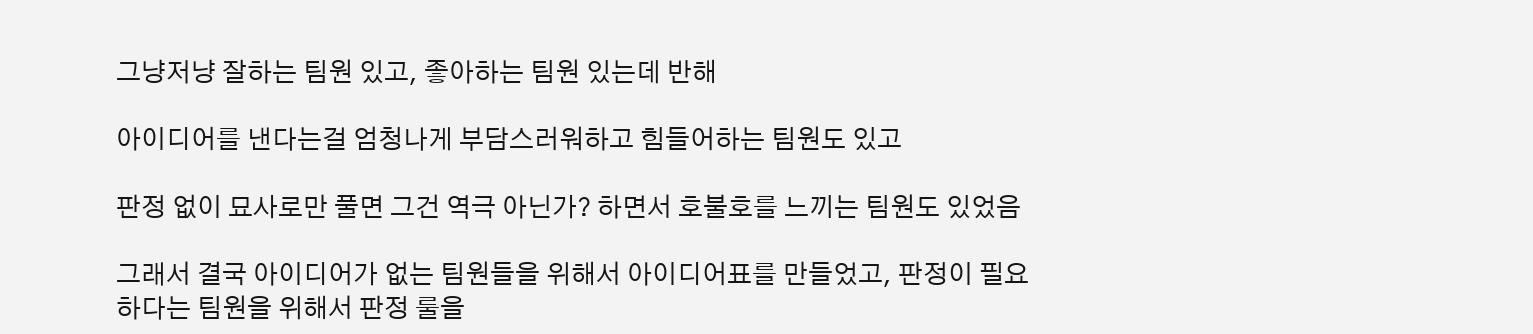그냥저냥 잘하는 팀원 있고, 좋아하는 팀원 있는데 반해

아이디어를 낸다는걸 엄청나게 부담스러워하고 힘들어하는 팀원도 있고

판정 없이 묘사로만 풀면 그건 역극 아닌가? 하면서 호불호를 느끼는 팀원도 있었음

그래서 결국 아이디어가 없는 팀원들을 위해서 아이디어표를 만들었고, 판정이 필요하다는 팀원을 위해서 판정 룰을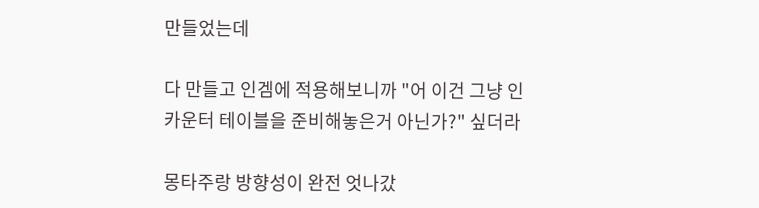만들었는데

다 만들고 인겜에 적용해보니까 "어 이건 그냥 인카운터 테이블을 준비해놓은거 아닌가?" 싶더라

몽타주랑 방향성이 완전 엇나갔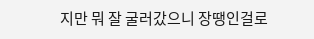지만 뭐 잘 굴러갔으니 장땡인걸로